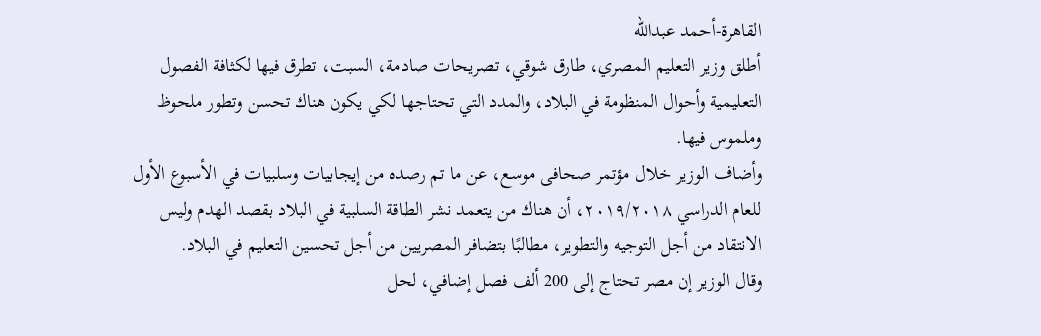القاهرة-أحمد عبدالله
أطلق وزير التعليم المصري، طارق شوقي، تصريحات صادمة، السبت، تطرق فيها لكثافة الفصول التعليمية وأحوال المنظومة في البلاد، والمدد التي تحتاجها لكي يكون هناك تحسن وتطور ملحوظ وملموس فيها.
وأضاف الوزير خلال مؤتمر صحافى موسع، عن ما تم رصده من إيجابيات وسلبيات في الأسبوع الأول للعام الدراسي ٢٠١٩/٢٠١٨، أن هناك من يتعمد نشر الطاقة السلبية في البلاد بقصد الهدم وليس الانتقاد من أجل التوجيه والتطوير، مطالبًا بتضافر المصريين من أجل تحسين التعليم في البلاد.
وقال الوزير إن مصر تحتاج إلى 200 ألف فصل إضافي، لحل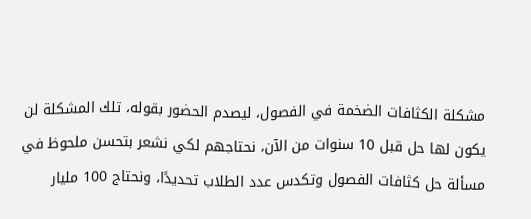مشكلة الكثافات الضخمة في الفصول، ليصدم الحضور بقوله، تلك المشكلة لن يكون لها حل قبل 10 سنوات من الآن، نحتاجهم لكي نشعر بتحسن ملحوظ في مسألة حل كثافات الفصول وتكدس عدد الطلاب تحديدًا، ونحتاج 100 مليار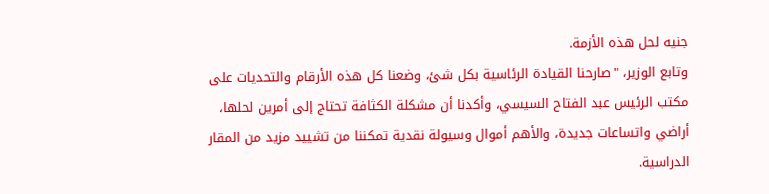جنيه لحل هذه الأزمة.
وتابع الوزير، "صارحنا القيادة الرئاسية بكل شئ، وضعنا كل هذه الأرقام والتحديات على مكتب الرئيس عبد الفتاح السيسي، وأكدنا أن مشكلة الكثافة تحتاج إلى أمرين لحلها، أراضي واتساعات جديدة، والأهم أموال وسيولة نقدية تمكننا من تشييد مزيد من المقار الدراسية.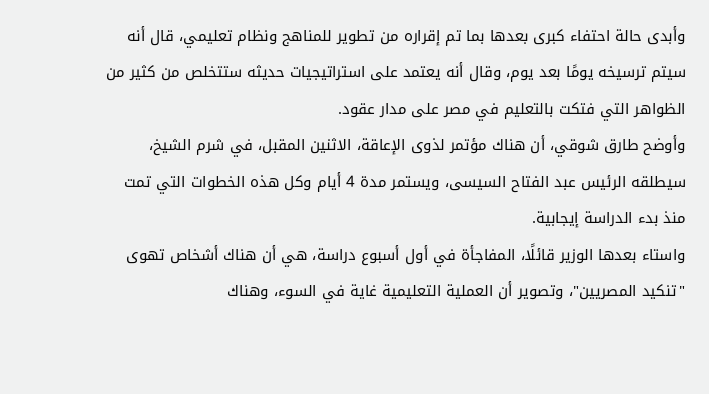وأبدى حالة احتفاء كبرى بعدها بما تم إقراره من تطوير للمناهج ونظام تعليمي، قال أنه سيتم ترسيخه يومًا بعد يوم، وقال أنه يعتمد على استراتيجيات حديثه ستتخلص من كثير من الظواهر التي فتكت بالتعليم في مصر على مدار عقود.
وأوضح طارق شوقي، أن هناك مؤتمر لذوى الإعاقة، الاثنين المقبل، في شرم الشيخ، سيطلقه الرئيس عبد الفتاح السيسى، ويستمر مدة 4 أيام وكل هذه الخطوات التي تمت منذ بدء الدراسة إيجابية.
واستاء بعدها الوزير قائلًا، المفاجأة في أول أسبوع دراسة، هي أن هناك أشخاص تهوى "تنكيد المصريين"، وتصوير أن العملية التعليمية غاية في السوء، وهناك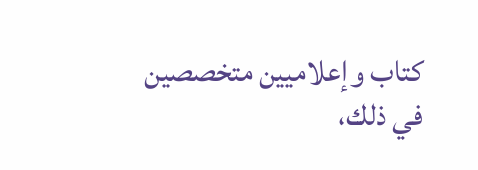كتاب وإعلاميين متخصصين في ذلك،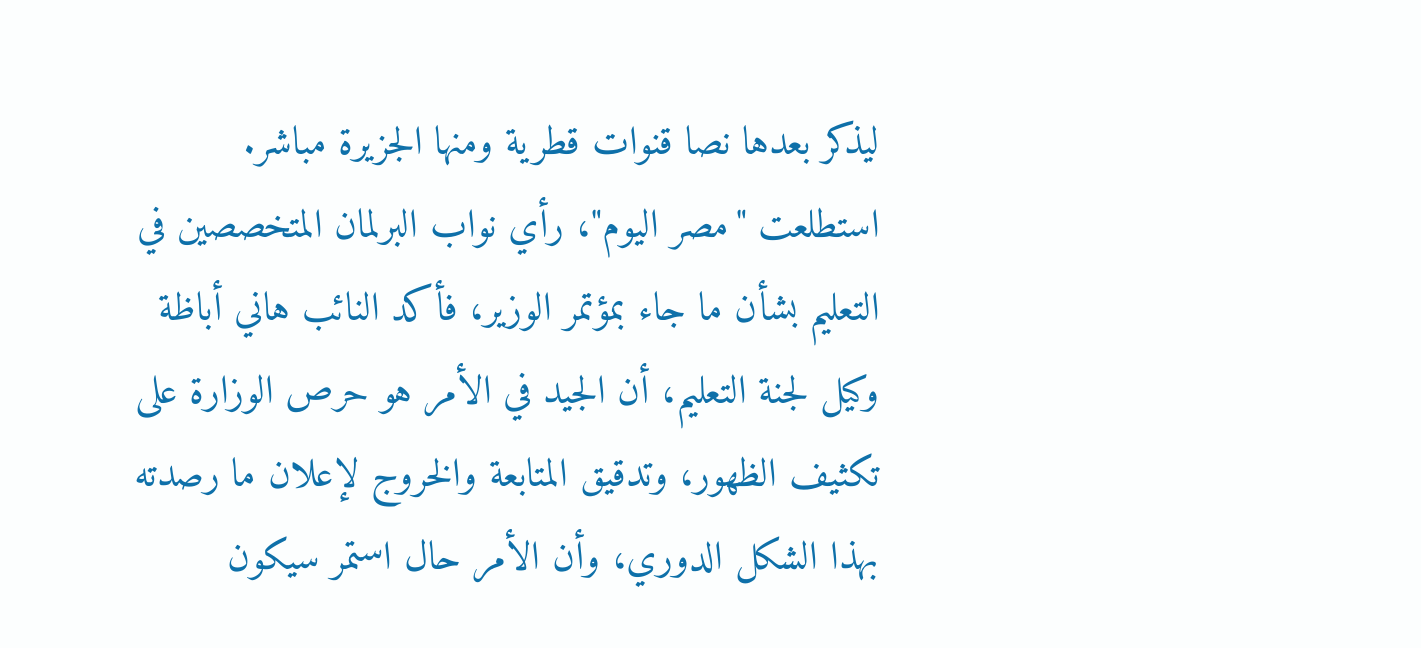ليذكر بعدها نصا قنوات قطرية ومنها الجزيرة مباشر.
استطلعت "مصر اليوم"، رأي نواب البرلمان المتخصصين في التعليم بشأن ما جاء بمؤتمر الوزير، فأكد النائب هاني أباظة وكيل لجنة التعليم، أن الجيد في الأمر هو حرص الوزارة على تكثيف الظهور، وتدقيق المتابعة والخروج لإعلان ما رصدته بهذا الشكل الدوري، وأن الأمر حال استمر سيكون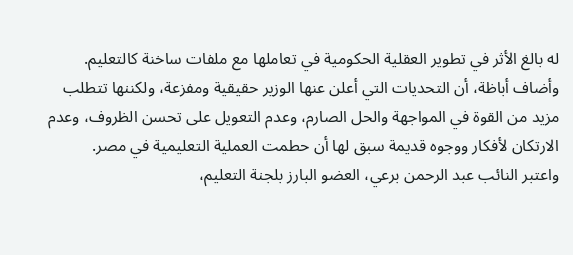له بالغ الأثر في تطوير العقلية الحكومية في تعاملها مع ملفات ساخنة كالتعليم.
وأضاف أباظة، أن التحديات التي أعلن عنها الوزير حقيقية ومفزعة، ولكننها تتطلب مزيد من القوة في المواجهة والحل الصارم، وعدم التعويل على تحسن الظروف، وعدم الارتكان لأفكار ووجوه قديمة سبق لها أن حطمت العملية التعليمية في مصر.
واعتبر النائب عبد الرحمن برعي، العضو البارز بلجنة التعليم،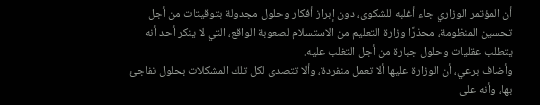أن المؤتمر الوزاري جاء أغلبه للشكوى، دون إبراز أفكار وحلول مجدولة بتوقيتات من أجل تحسين المنظومة، محذرًا وزارة التعليم من الاستسلام لصعوبة الواقع، التي لا ينكر أحد أنه يتطلب عقليات وحلول جبارة من أجل التغلب عليه.
وأضاف برعي، أن الوزارة عليها ألا تعمل منفردة، وألا تتصدى لكل تلك المشكلات بحلول نفاجئ بها، وأنه على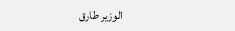الوزير طارق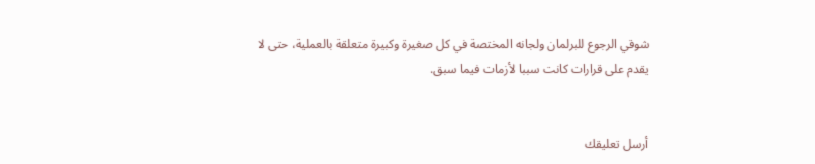شوقي الرجوع للبرلمان ولجانه المختصة في كل صغيرة وكبيرة متعلقة بالعملية، حتى لا يقدم على قرارات كانت سببا لأزمات فيما سبق.


أرسل تعليقك